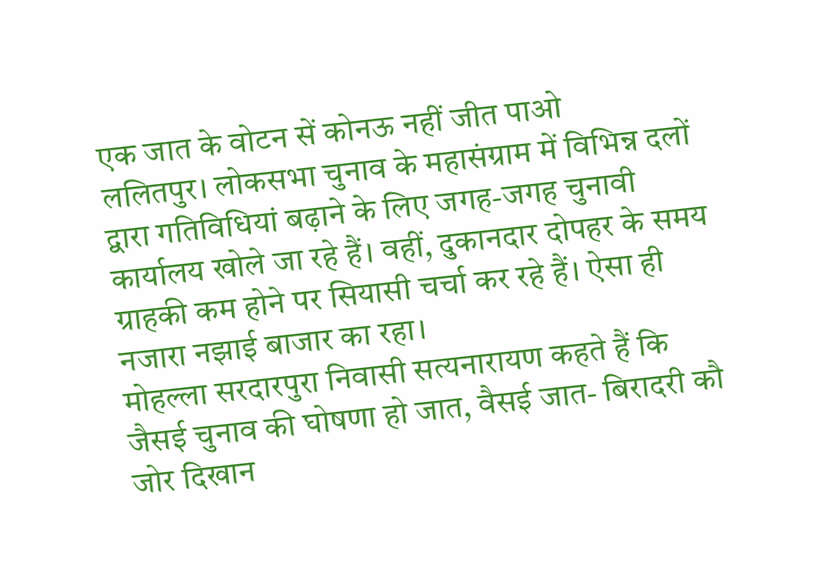एक जात के वोटन सें कोनऊ नहीं जीत पाओ
ललितपुर। लोकसभा चुनाव के महासंग्राम में विभिन्न दलों द्वारा गतिविधियां बढ़ाने के लिए जगह-जगह चुनावी कार्यालय खोले जा रहे हैं। वहीं, दुकानदार दोपहर के समय ग्राहकी कम होने पर सियासी चर्चा कर रहे हैं। ऐसा ही नजारा नझाई बाजार का रहा।
मोहल्ला सरदारपुरा निवासी सत्यनारायण कहते हैं कि जैसई चुनाव की घोषणा हो जात, वैसई जात- बिरादरी कौ जोर दिखान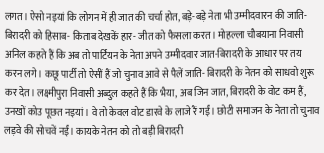लगत। ऐसो नइयां कि लोगन में ही जात की चर्चा होत, बड़े-बड़े नेता भी उम्मीदवारन की जाति-बिरादरी को हिसाब- किताब देखकें हार- जीत को फैसला करत। मोहल्ला चौबयाना निवासी अनिल कहते हैं कि अब तो पार्टियन के नेता अपने उम्मीदवार जात-बिरादरी के आधार पर तय करन लगे। कछू पार्टी तो ऐसीं हैं जो चुनाव आवे से पैलें जाति- बिरादरी के नेतन को साधवो शुरू कर देत। लक्ष्मीपुरा निवासी अब्दुल कहते हैं कि भैया, अब जिन जात, बिरादरी के वोट कम हैं, उनखों कोउ पूछत नइयां। वे तो केवल वोट डारवे के लाजे रैं गईं। छोटी समाजन के नेता तो चुनाव लड़वे की सोचवें नईं। कायके नेतन को तो बड़ी बिरादरी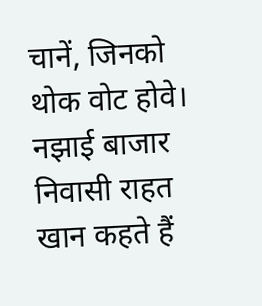चानें, जिनको थोक वोट होवे।
नझाई बाजार निवासी राहत खान कहते हैं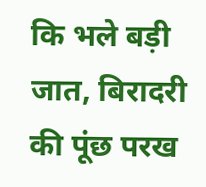कि भले बड़ी जात, बिरादरी की पूंछ परख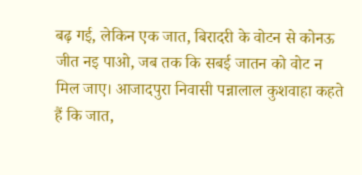बढ़ गई, लेकिन एक जात, बिरादरी के वोटन से कोनऊ जीत नइ पाओ, जब तक कि सबई जातन को वोट न मिल जाए। आजादपुरा निवासी पन्नालाल कुशवाहा कहते हैं कि जात,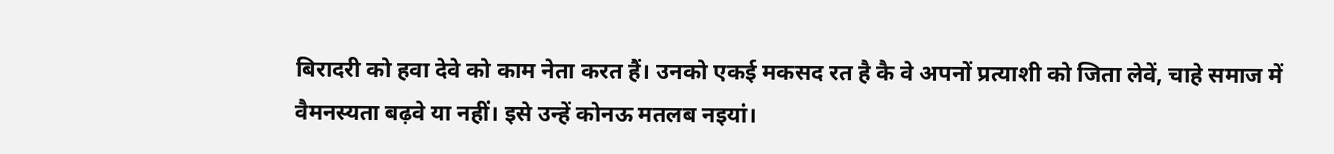बिरादरी को हवा देवे को काम नेता करत हैं। उनको एकई मकसद रत है कै वे अपनों प्रत्याशी को जिता लेवें, चाहे समाज में वैमनस्यता बढ़वे या नहीं। इसे उन्हें कोनऊ मतलब नइयां।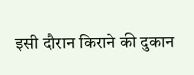इसी दौरान किराने की दुकान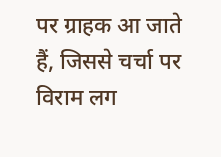पर ग्राहक आ जाते हैं, जिससे चर्चा पर विराम लग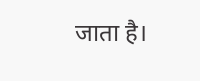जाता है।